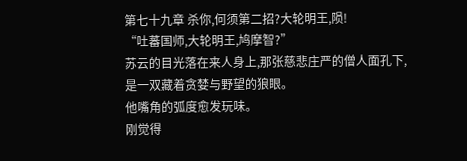第七十九章 杀你,何须第二招?大轮明王,陨!
“吐蕃国师,大轮明王,鸠摩智?”
苏云的目光落在来人身上,那张慈悲庄严的僧人面孔下,是一双藏着贪婪与野望的狼眼。
他嘴角的弧度愈发玩味。
刚觉得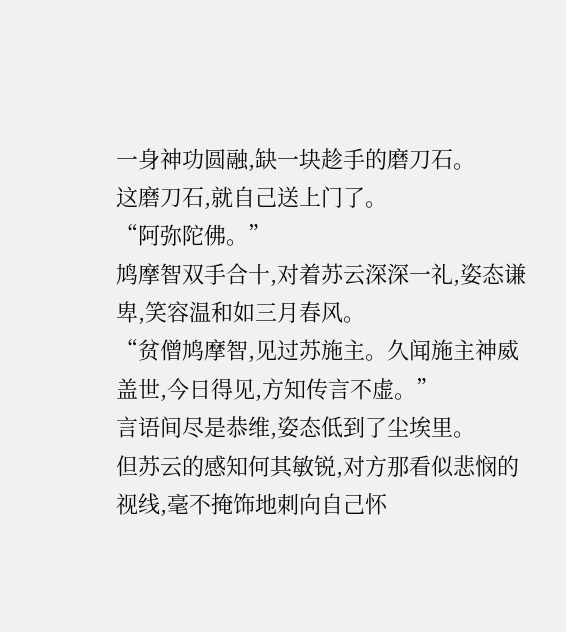一身神功圆融,缺一块趁手的磨刀石。
这磨刀石,就自己送上门了。
“阿弥陀佛。”
鸠摩智双手合十,对着苏云深深一礼,姿态谦卑,笑容温和如三月春风。
“贫僧鸠摩智,见过苏施主。久闻施主神威盖世,今日得见,方知传言不虚。”
言语间尽是恭维,姿态低到了尘埃里。
但苏云的感知何其敏锐,对方那看似悲悯的视线,毫不掩饰地刺向自己怀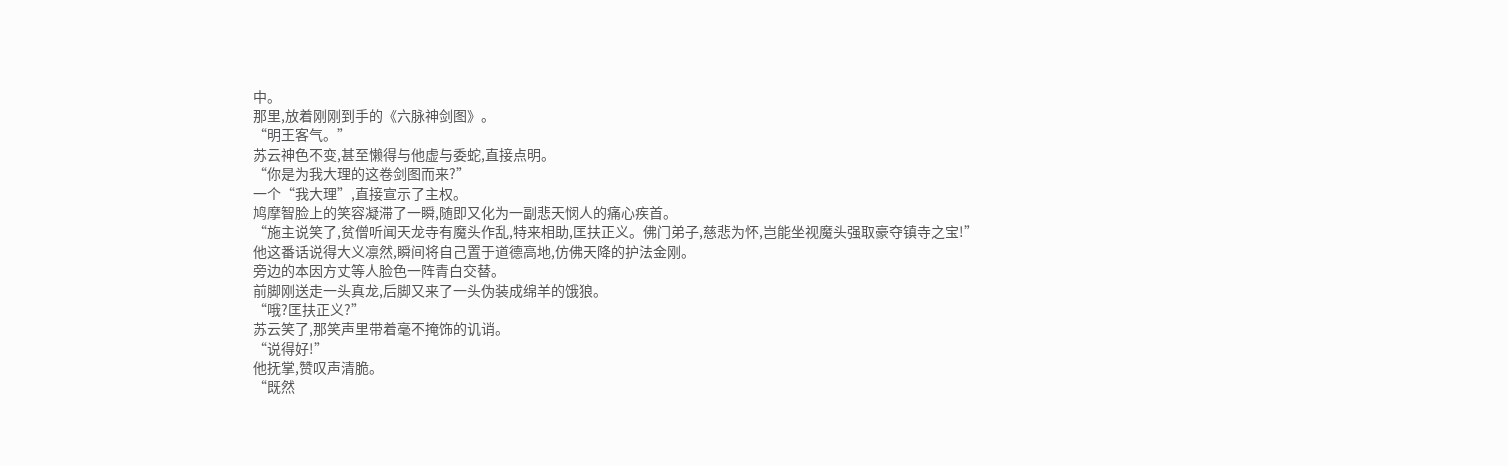中。
那里,放着刚刚到手的《六脉神剑图》。
“明王客气。”
苏云神色不变,甚至懒得与他虚与委蛇,直接点明。
“你是为我大理的这卷剑图而来?”
一个“我大理”,直接宣示了主权。
鸠摩智脸上的笑容凝滞了一瞬,随即又化为一副悲天悯人的痛心疾首。
“施主说笑了,贫僧听闻天龙寺有魔头作乱,特来相助,匡扶正义。佛门弟子,慈悲为怀,岂能坐视魔头强取豪夺镇寺之宝!”
他这番话说得大义凛然,瞬间将自己置于道德高地,仿佛天降的护法金刚。
旁边的本因方丈等人脸色一阵青白交替。
前脚刚送走一头真龙,后脚又来了一头伪装成绵羊的饿狼。
“哦?匡扶正义?”
苏云笑了,那笑声里带着毫不掩饰的讥诮。
“说得好!”
他抚掌,赞叹声清脆。
“既然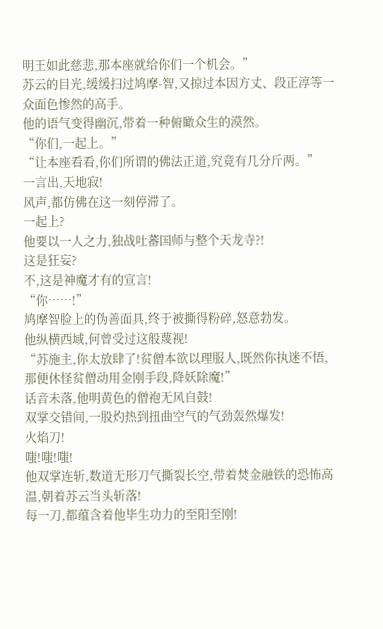明王如此慈悲,那本座就给你们一个机会。”
苏云的目光,缓缓扫过鸠摩-智,又掠过本因方丈、段正淳等一众面色惨然的高手。
他的语气变得幽沉,带着一种俯瞰众生的漠然。
“你们,一起上。”
“让本座看看,你们所谓的佛法正道,究竟有几分斤两。”
一言出,天地寂!
风声,都仿佛在这一刻停滞了。
一起上?
他要以一人之力,独战吐蕃国师与整个天龙寺?!
这是狂妄?
不,这是神魔才有的宣言!
“你……!”
鸠摩智脸上的伪善面具,终于被撕得粉碎,怒意勃发。
他纵横西域,何曾受过这般蔑视!
“苏施主,你太放肆了!贫僧本欲以理服人,既然你执迷不悟,那便休怪贫僧动用金刚手段,降妖除魔!”
话音未落,他明黄色的僧袍无风自鼓!
双掌交错间,一股灼热到扭曲空气的气劲轰然爆发!
火焰刀!
嗤!嗤!嗤!
他双掌连斩,数道无形刀气撕裂长空,带着焚金融铁的恐怖高温,朝着苏云当头斩落!
每一刀,都蕴含着他毕生功力的至阳至刚!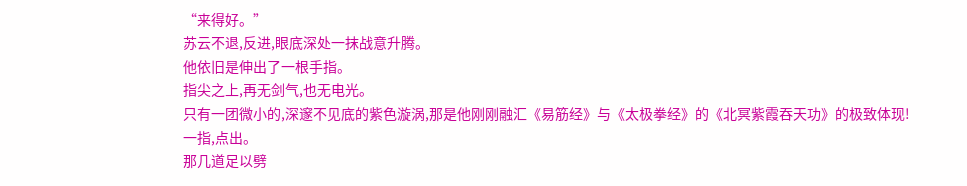“来得好。”
苏云不退,反进,眼底深处一抹战意升腾。
他依旧是伸出了一根手指。
指尖之上,再无剑气,也无电光。
只有一团微小的,深邃不见底的紫色漩涡,那是他刚刚融汇《易筋经》与《太极拳经》的《北冥紫霞吞天功》的极致体现!
一指,点出。
那几道足以劈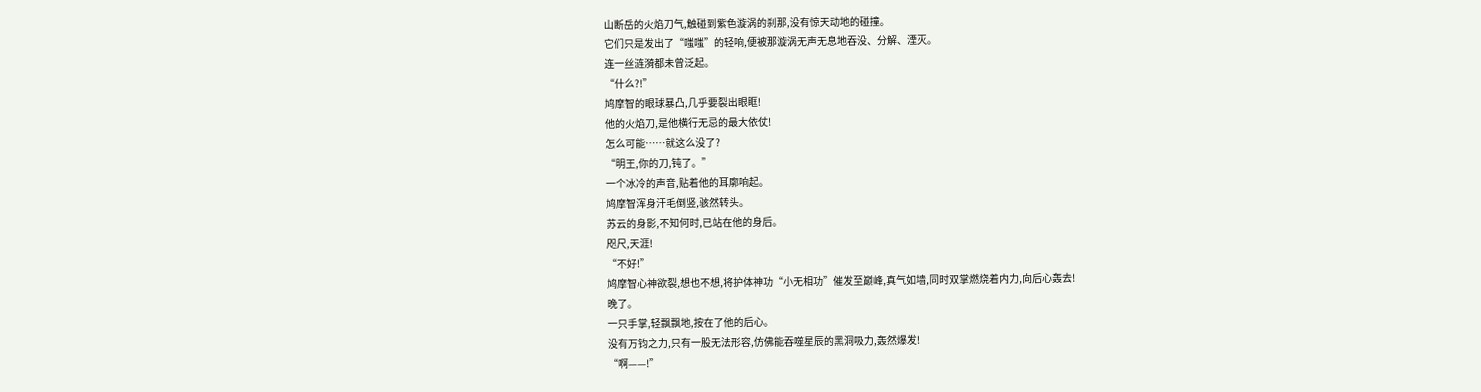山断岳的火焰刀气,触碰到紫色漩涡的刹那,没有惊天动地的碰撞。
它们只是发出了“嗤嗤”的轻响,便被那漩涡无声无息地吞没、分解、湮灭。
连一丝涟漪都未曾泛起。
“什么?!”
鸠摩智的眼球暴凸,几乎要裂出眼眶!
他的火焰刀,是他横行无忌的最大依仗!
怎么可能……就这么没了?
“明王,你的刀,钝了。”
一个冰冷的声音,贴着他的耳廓响起。
鸠摩智浑身汗毛倒竖,骇然转头。
苏云的身影,不知何时,已站在他的身后。
咫尺,天涯!
“不好!”
鸠摩智心神欲裂,想也不想,将护体神功“小无相功”催发至巅峰,真气如墙,同时双掌燃烧着内力,向后心轰去!
晚了。
一只手掌,轻飘飘地,按在了他的后心。
没有万钧之力,只有一股无法形容,仿佛能吞噬星辰的黑洞吸力,轰然爆发!
“啊——!”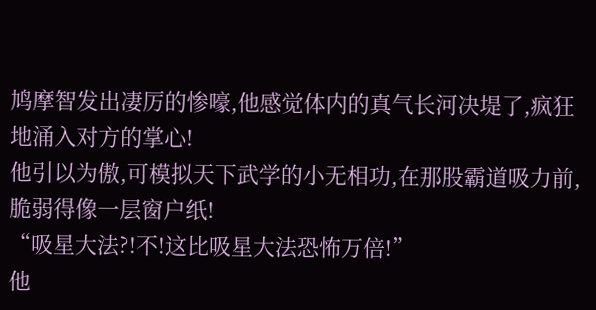鸠摩智发出凄厉的惨嚎,他感觉体内的真气长河决堤了,疯狂地涌入对方的掌心!
他引以为傲,可模拟天下武学的小无相功,在那股霸道吸力前,脆弱得像一层窗户纸!
“吸星大法?!不!这比吸星大法恐怖万倍!”
他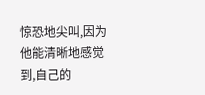惊恐地尖叫,因为他能清晰地感觉到,自己的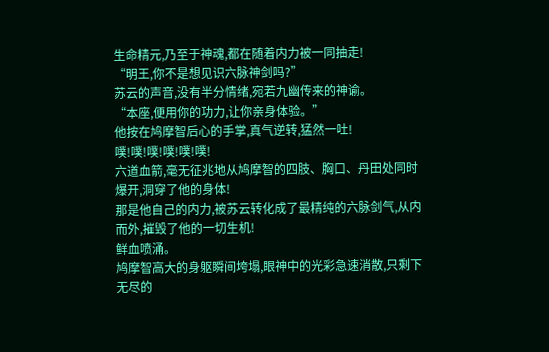生命精元,乃至于神魂,都在随着内力被一同抽走!
“明王,你不是想见识六脉神剑吗?”
苏云的声音,没有半分情绪,宛若九幽传来的神谕。
“本座,便用你的功力,让你亲身体验。”
他按在鸠摩智后心的手掌,真气逆转,猛然一吐!
噗!噗!噗!噗!噗!噗!
六道血箭,毫无征兆地从鸠摩智的四肢、胸口、丹田处同时爆开,洞穿了他的身体!
那是他自己的内力,被苏云转化成了最精纯的六脉剑气,从内而外,摧毁了他的一切生机!
鲜血喷涌。
鸠摩智高大的身躯瞬间垮塌,眼神中的光彩急速消散,只剩下无尽的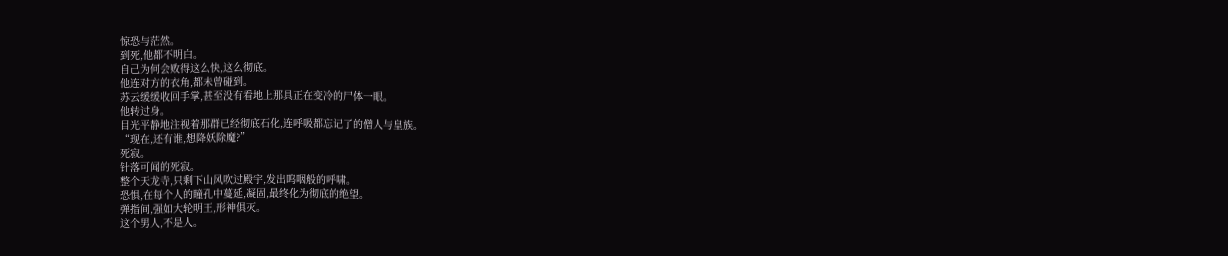惊恐与茫然。
到死,他都不明白。
自己为何会败得这么快,这么彻底。
他连对方的衣角,都未曾碰到。
苏云缓缓收回手掌,甚至没有看地上那具正在变冷的尸体一眼。
他转过身。
目光平静地注视着那群已经彻底石化,连呼吸都忘记了的僧人与皇族。
“现在,还有谁,想降妖除魔?”
死寂。
针落可闻的死寂。
整个天龙寺,只剩下山风吹过殿宇,发出呜咽般的呼啸。
恐惧,在每个人的瞳孔中蔓延,凝固,最终化为彻底的绝望。
弹指间,强如大轮明王,形神俱灭。
这个男人,不是人。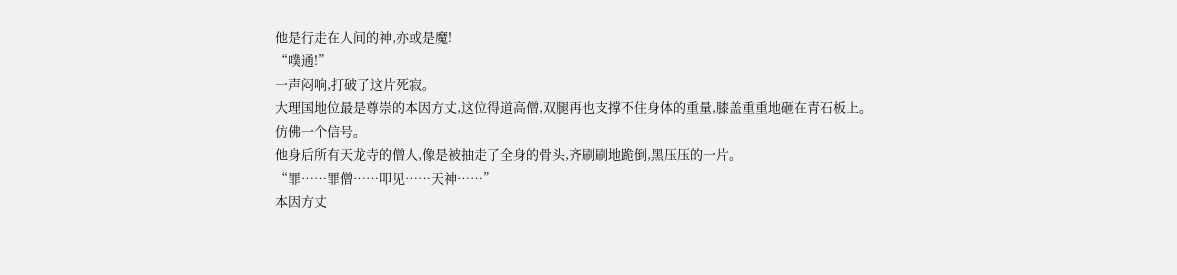他是行走在人间的神,亦或是魔!
“噗通!”
一声闷响,打破了这片死寂。
大理国地位最是尊崇的本因方丈,这位得道高僧,双腿再也支撑不住身体的重量,膝盖重重地砸在青石板上。
仿佛一个信号。
他身后所有天龙寺的僧人,像是被抽走了全身的骨头,齐刷刷地跪倒,黑压压的一片。
“罪……罪僧……叩见……天神……”
本因方丈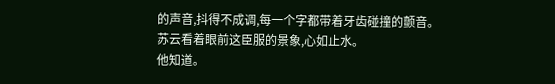的声音,抖得不成调,每一个字都带着牙齿碰撞的颤音。
苏云看着眼前这臣服的景象,心如止水。
他知道。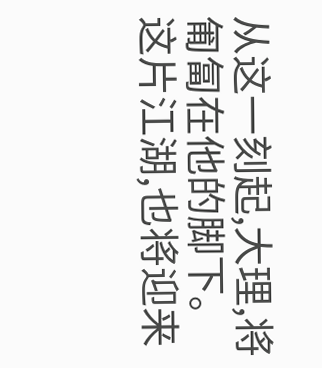从这一刻起,大理,将匍匐在他的脚下。
这片江湖,也将迎来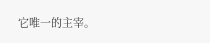它唯一的主宰。